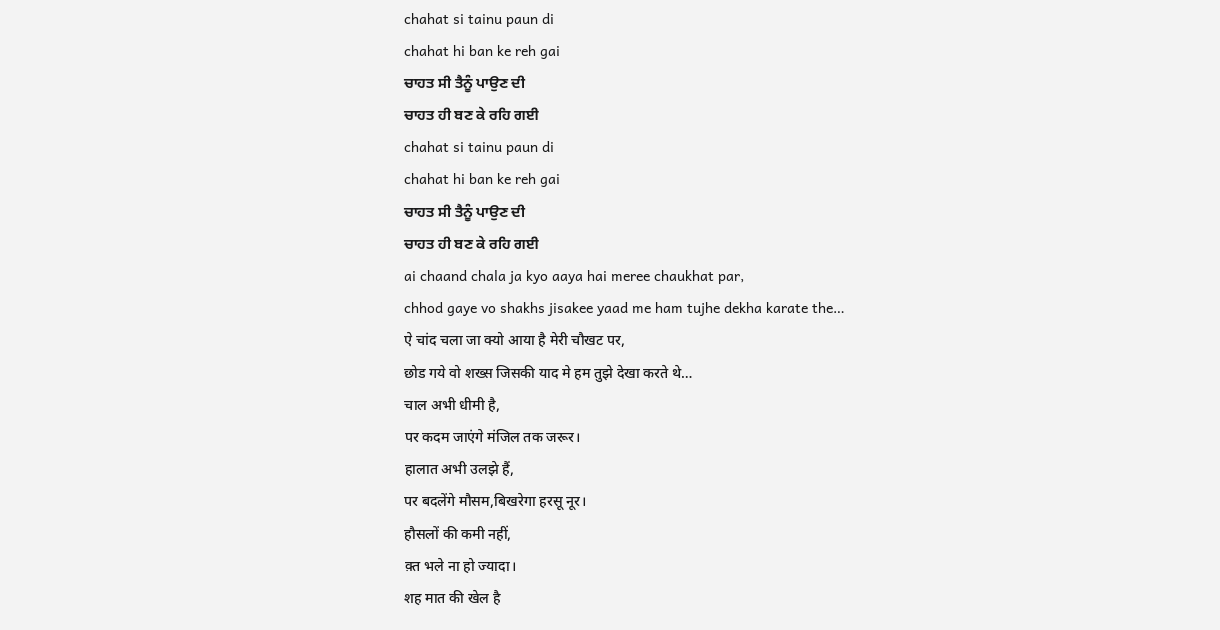chahat si tainu paun di
chahat hi ban ke reh gai
ਚਾਹਤ ਸੀ ਤੈਨੂੰ ਪਾਉਣ ਦੀ
ਚਾਹਤ ਹੀ ਬਣ ਕੇ ਰਹਿ ਗਈ
chahat si tainu paun di
chahat hi ban ke reh gai
ਚਾਹਤ ਸੀ ਤੈਨੂੰ ਪਾਉਣ ਦੀ
ਚਾਹਤ ਹੀ ਬਣ ਕੇ ਰਹਿ ਗਈ
ai chaand chala ja kyo aaya hai meree chaukhat par,
chhod gaye vo shakhs jisakee yaad me ham tujhe dekha karate the…
ऐ चांद चला जा क्यो आया है मेरी चौखट पर,
छोड गये वो शख्स जिसकी याद मे हम तुझे देखा करते थे…
चाल अभी धीमी है,
पर कदम जाएंगे मंजिल तक जरूर।
हालात अभी उलझे हैं,
पर बदलेंगे मौसम,बिखरेगा हरसू नूर।
हौसलों की कमी नहीं,
क़्त भले ना हो ज्यादा।
शह मात की खेल है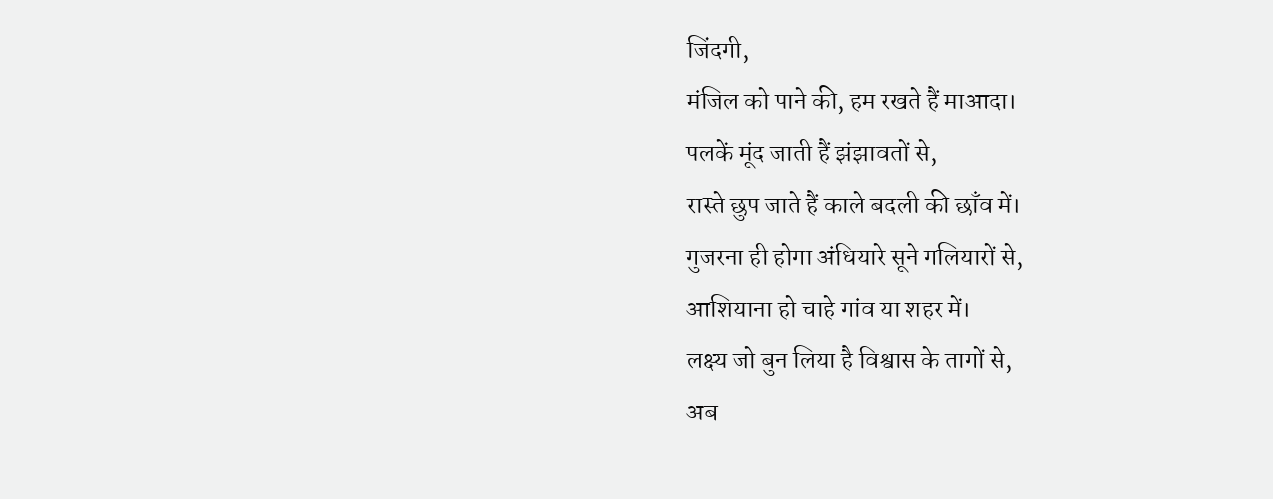जिंदगी,
मंजिल को पाने की, हम रखते हैं माआदा।
पलकें मूंद जाती हैं झंझावतों से,
रास्ते छुप जाते हैं काले बदली की छाँव में।
गुजरना ही होगा अंधियारे सूने गलियारों से,
आशियाना हो चाहे गांव या शहर में।
लक्ष्य जो बुन लिया है विश्वास के तागों से,
अब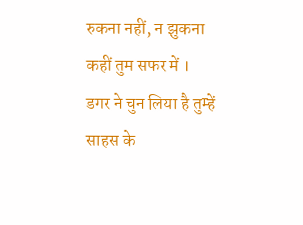रुकना नहीं, न झुकना कहीं तुम सफर में ।
डगर ने चुन लिया है तुम्हें साहस के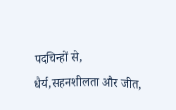पदचिन्हों से,
धैर्य,सहनशीलता और जीत,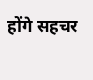होंगे सहचर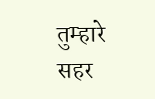तुम्हारे सहर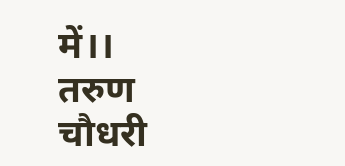में।।
तरुण चौधरी